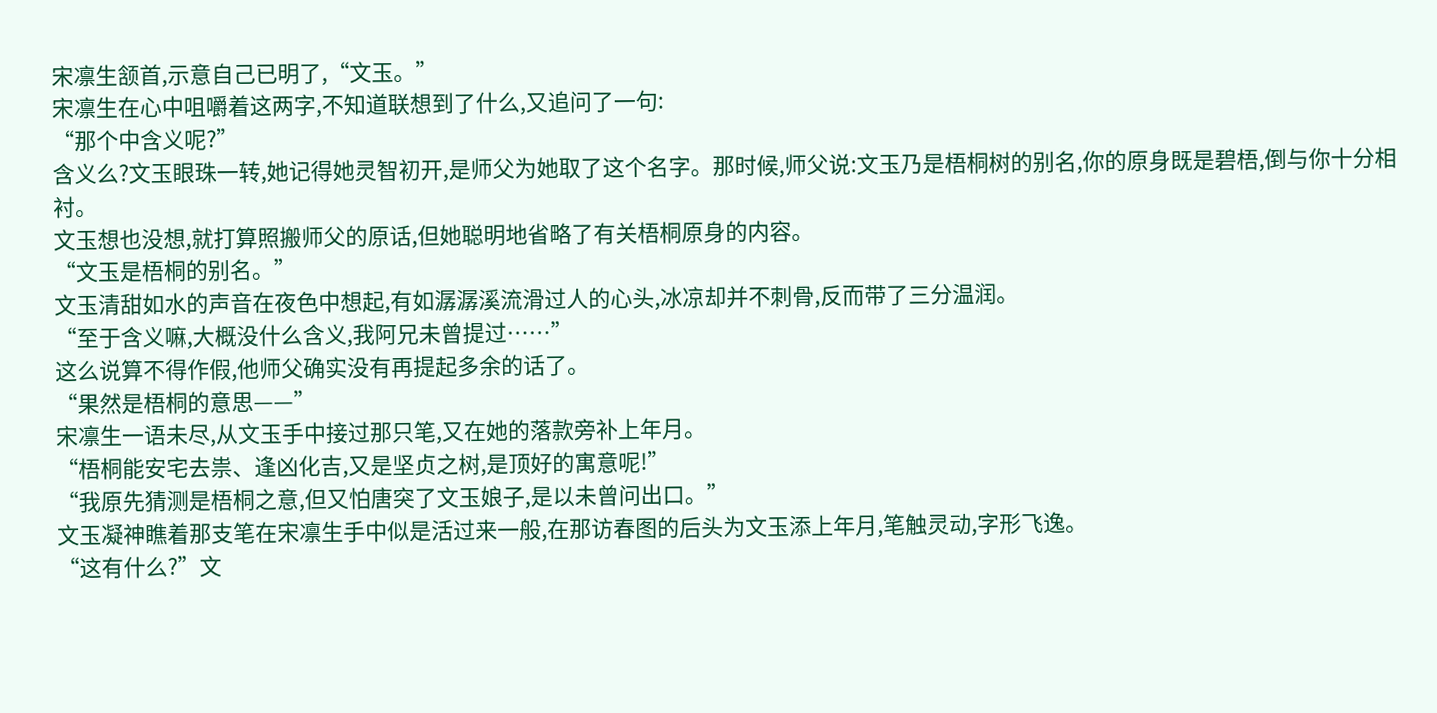宋凛生颔首,示意自己已明了,“文玉。”
宋凛生在心中咀嚼着这两字,不知道联想到了什么,又追问了一句:
“那个中含义呢?”
含义么?文玉眼珠一转,她记得她灵智初开,是师父为她取了这个名字。那时候,师父说:文玉乃是梧桐树的别名,你的原身既是碧梧,倒与你十分相衬。
文玉想也没想,就打算照搬师父的原话,但她聪明地省略了有关梧桐原身的内容。
“文玉是梧桐的别名。”
文玉清甜如水的声音在夜色中想起,有如潺潺溪流滑过人的心头,冰凉却并不刺骨,反而带了三分温润。
“至于含义嘛,大概没什么含义,我阿兄未曾提过……”
这么说算不得作假,他师父确实没有再提起多余的话了。
“果然是梧桐的意思——”
宋凛生一语未尽,从文玉手中接过那只笔,又在她的落款旁补上年月。
“梧桐能安宅去祟、逢凶化吉,又是坚贞之树,是顶好的寓意呢!”
“我原先猜测是梧桐之意,但又怕唐突了文玉娘子,是以未曾问出口。”
文玉凝神瞧着那支笔在宋凛生手中似是活过来一般,在那访春图的后头为文玉添上年月,笔触灵动,字形飞逸。
“这有什么?”文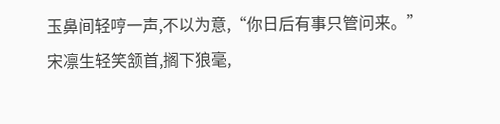玉鼻间轻哼一声,不以为意,“你日后有事只管问来。”
宋凛生轻笑颔首,搁下狼毫,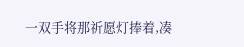一双手将那祈愿灯捧着,凑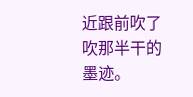近跟前吹了吹那半干的墨迹。